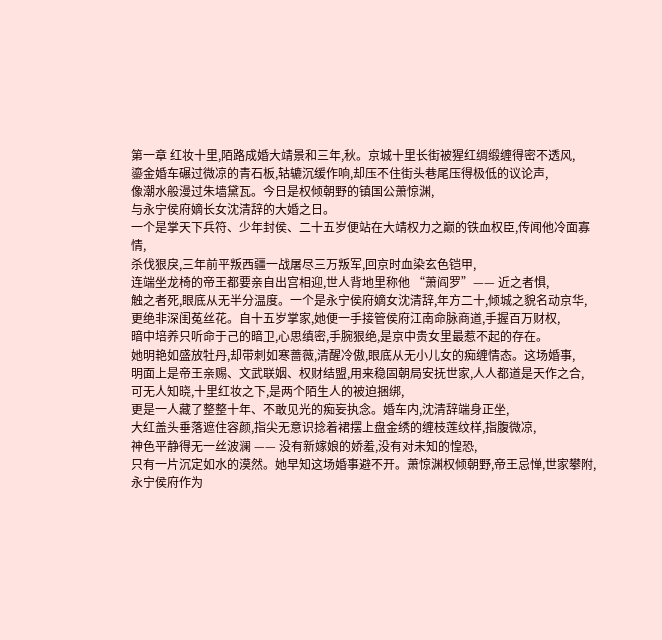第一章 红妆十里,陌路成婚大靖景和三年,秋。京城十里长街被猩红绸缎缠得密不透风,
鎏金婚车碾过微凉的青石板,轱辘沉缓作响,却压不住街头巷尾压得极低的议论声,
像潮水般漫过朱墙黛瓦。今日是权倾朝野的镇国公萧惊渊,
与永宁侯府嫡长女沈清辞的大婚之日。
一个是掌天下兵符、少年封侯、二十五岁便站在大靖权力之巅的铁血权臣,传闻他冷面寡情,
杀伐狠戾,三年前平叛西疆一战屠尽三万叛军,回京时血染玄色铠甲,
连端坐龙椅的帝王都要亲自出宫相迎,世人背地里称他 “萧阎罗”—— 近之者惧,
触之者死,眼底从无半分温度。一个是永宁侯府嫡女沈清辞,年方二十,倾城之貌名动京华,
更绝非深闺菟丝花。自十五岁掌家,她便一手接管侯府江南命脉商道,手握百万财权,
暗中培养只听命于己的暗卫,心思缜密,手腕狠绝,是京中贵女里最惹不起的存在。
她明艳如盛放牡丹,却带刺如寒蔷薇,清醒冷傲,眼底从无小儿女的痴缠情态。这场婚事,
明面上是帝王亲赐、文武联姻、权财结盟,用来稳固朝局安抚世家,人人都道是天作之合,
可无人知晓,十里红妆之下,是两个陌生人的被迫捆绑,
更是一人藏了整整十年、不敢见光的痴妄执念。婚车内,沈清辞端身正坐,
大红盖头垂落遮住容颜,指尖无意识捻着裙摆上盘金绣的缠枝莲纹样,指腹微凉,
神色平静得无一丝波澜 —— 没有新嫁娘的娇羞,没有对未知的惶恐,
只有一片沉定如水的漠然。她早知这场婚事避不开。萧惊渊权倾朝野,帝王忌惮,世家攀附,
永宁侯府作为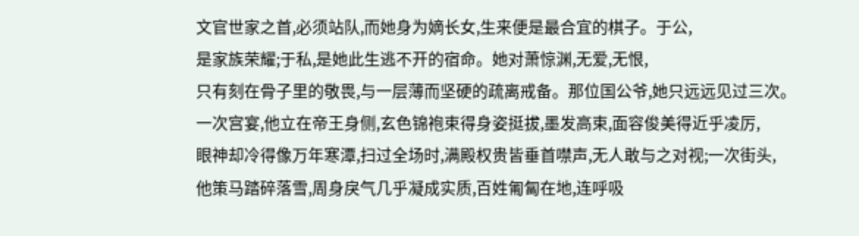文官世家之首,必须站队,而她身为嫡长女,生来便是最合宜的棋子。于公,
是家族荣耀;于私,是她此生逃不开的宿命。她对萧惊渊,无爱,无恨,
只有刻在骨子里的敬畏,与一层薄而坚硬的疏离戒备。那位国公爷,她只远远见过三次。
一次宫宴,他立在帝王身侧,玄色锦袍束得身姿挺拔,墨发高束,面容俊美得近乎凌厉,
眼神却冷得像万年寒潭,扫过全场时,满殿权贵皆垂首噤声,无人敢与之对视;一次街头,
他策马踏碎落雪,周身戾气几乎凝成实质,百姓匍匐在地,连呼吸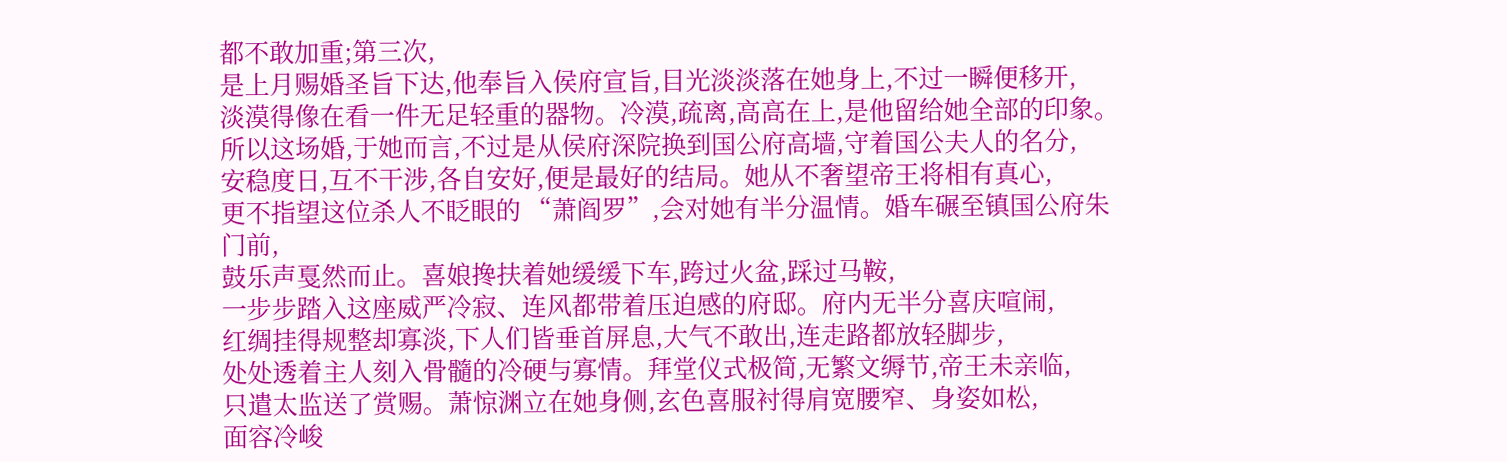都不敢加重;第三次,
是上月赐婚圣旨下达,他奉旨入侯府宣旨,目光淡淡落在她身上,不过一瞬便移开,
淡漠得像在看一件无足轻重的器物。冷漠,疏离,高高在上,是他留给她全部的印象。
所以这场婚,于她而言,不过是从侯府深院换到国公府高墙,守着国公夫人的名分,
安稳度日,互不干涉,各自安好,便是最好的结局。她从不奢望帝王将相有真心,
更不指望这位杀人不眨眼的 “萧阎罗”,会对她有半分温情。婚车碾至镇国公府朱门前,
鼓乐声戛然而止。喜娘搀扶着她缓缓下车,跨过火盆,踩过马鞍,
一步步踏入这座威严冷寂、连风都带着压迫感的府邸。府内无半分喜庆喧闹,
红绸挂得规整却寡淡,下人们皆垂首屏息,大气不敢出,连走路都放轻脚步,
处处透着主人刻入骨髓的冷硬与寡情。拜堂仪式极简,无繁文缛节,帝王未亲临,
只遣太监送了赏赐。萧惊渊立在她身侧,玄色喜服衬得肩宽腰窄、身姿如松,
面容冷峻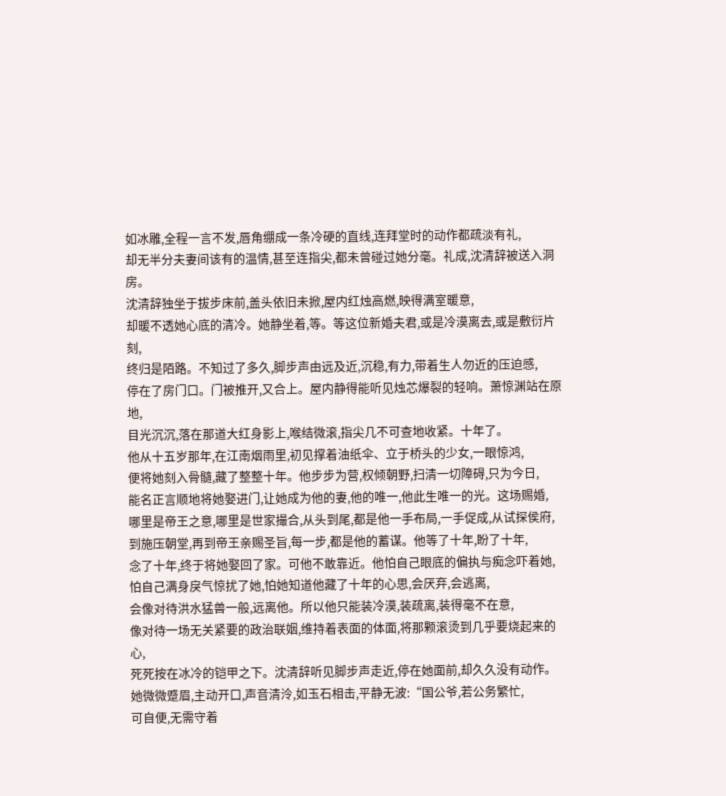如冰雕,全程一言不发,唇角绷成一条冷硬的直线,连拜堂时的动作都疏淡有礼,
却无半分夫妻间该有的温情,甚至连指尖,都未曾碰过她分毫。礼成,沈清辞被送入洞房。
沈清辞独坐于拔步床前,盖头依旧未掀,屋内红烛高燃,映得满室暖意,
却暖不透她心底的清冷。她静坐着,等。等这位新婚夫君,或是冷漠离去,或是敷衍片刻,
终归是陌路。不知过了多久,脚步声由远及近,沉稳,有力,带着生人勿近的压迫感,
停在了房门口。门被推开,又合上。屋内静得能听见烛芯爆裂的轻响。萧惊渊站在原地,
目光沉沉,落在那道大红身影上,喉结微滚,指尖几不可查地收紧。十年了。
他从十五岁那年,在江南烟雨里,初见撑着油纸伞、立于桥头的少女,一眼惊鸿,
便将她刻入骨髓,藏了整整十年。他步步为营,权倾朝野,扫清一切障碍,只为今日,
能名正言顺地将她娶进门,让她成为他的妻,他的唯一,他此生唯一的光。这场赐婚,
哪里是帝王之意,哪里是世家撮合,从头到尾,都是他一手布局,一手促成,从试探侯府,
到施压朝堂,再到帝王亲赐圣旨,每一步,都是他的蓄谋。他等了十年,盼了十年,
念了十年,终于将她娶回了家。可他不敢靠近。他怕自己眼底的偏执与痴念吓着她,
怕自己满身戾气惊扰了她,怕她知道他藏了十年的心思,会厌弃,会逃离,
会像对待洪水猛兽一般,远离他。所以他只能装冷漠,装疏离,装得毫不在意,
像对待一场无关紧要的政治联姻,维持着表面的体面,将那颗滚烫到几乎要烧起来的心,
死死按在冰冷的铠甲之下。沈清辞听见脚步声走近,停在她面前,却久久没有动作。
她微微蹙眉,主动开口,声音清泠,如玉石相击,平静无波:“国公爷,若公务繁忙,
可自便,无需守着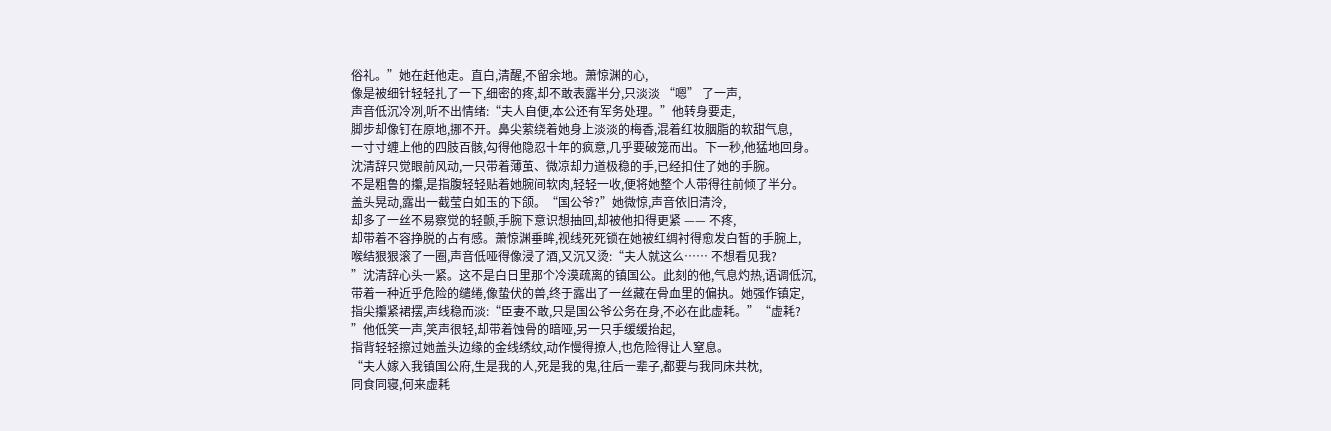俗礼。”她在赶他走。直白,清醒,不留余地。萧惊渊的心,
像是被细针轻轻扎了一下,细密的疼,却不敢表露半分,只淡淡 “嗯” 了一声,
声音低沉冷冽,听不出情绪:“夫人自便,本公还有军务处理。”他转身要走,
脚步却像钉在原地,挪不开。鼻尖萦绕着她身上淡淡的梅香,混着红妆胭脂的软甜气息,
一寸寸缠上他的四肢百骸,勾得他隐忍十年的疯意,几乎要破笼而出。下一秒,他猛地回身。
沈清辞只觉眼前风动,一只带着薄茧、微凉却力道极稳的手,已经扣住了她的手腕。
不是粗鲁的攥,是指腹轻轻贴着她腕间软肉,轻轻一收,便将她整个人带得往前倾了半分。
盖头晃动,露出一截莹白如玉的下颌。“国公爷?”她微惊,声音依旧清泠,
却多了一丝不易察觉的轻颤,手腕下意识想抽回,却被他扣得更紧 —— 不疼,
却带着不容挣脱的占有感。萧惊渊垂眸,视线死死锁在她被红绸衬得愈发白皙的手腕上,
喉结狠狠滚了一圈,声音低哑得像浸了酒,又沉又烫:“夫人就这么…… 不想看见我?
”沈清辞心头一紧。这不是白日里那个冷漠疏离的镇国公。此刻的他,气息灼热,语调低沉,
带着一种近乎危险的缱绻,像蛰伏的兽,终于露出了一丝藏在骨血里的偏执。她强作镇定,
指尖攥紧裙摆,声线稳而淡:“臣妻不敢,只是国公爷公务在身,不必在此虚耗。”“虚耗?
”他低笑一声,笑声很轻,却带着蚀骨的暗哑,另一只手缓缓抬起,
指背轻轻擦过她盖头边缘的金线绣纹,动作慢得撩人,也危险得让人窒息。
“夫人嫁入我镇国公府,生是我的人,死是我的鬼,往后一辈子,都要与我同床共枕,
同食同寝,何来虚耗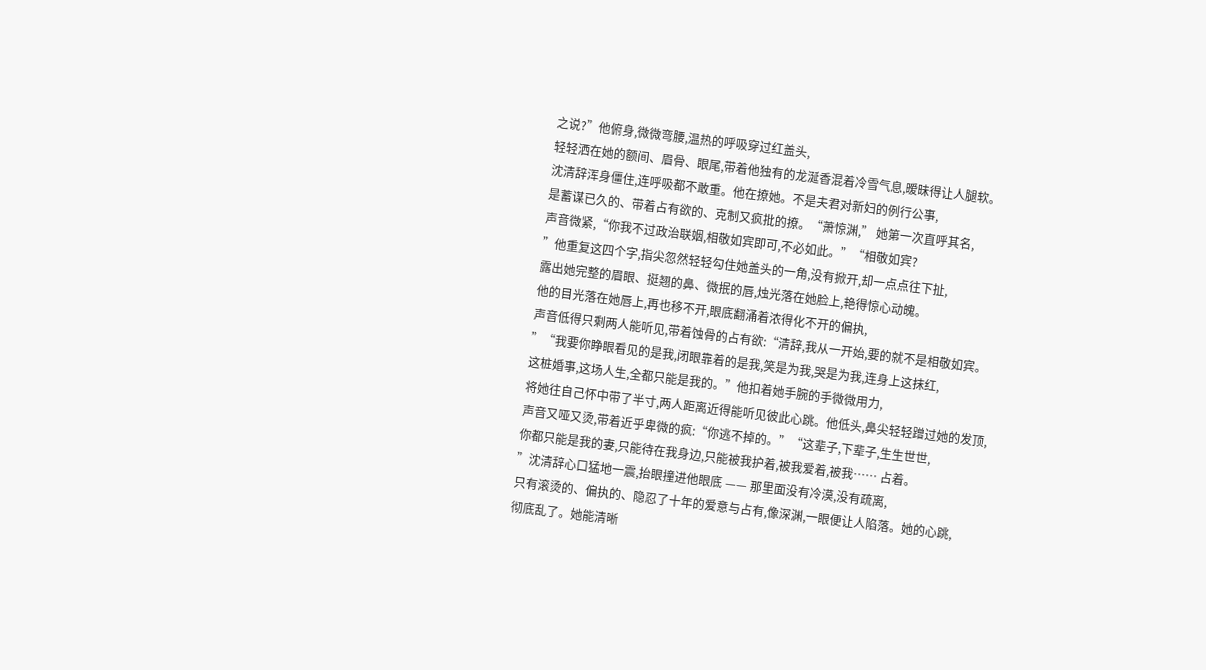之说?”他俯身,微微弯腰,温热的呼吸穿过红盖头,
轻轻洒在她的额间、眉骨、眼尾,带着他独有的龙涎香混着冷雪气息,暧昧得让人腿软。
沈清辞浑身僵住,连呼吸都不敢重。他在撩她。不是夫君对新妇的例行公事,
是蓄谋已久的、带着占有欲的、克制又疯批的撩。“萧惊渊,” 她第一次直呼其名,
声音微紧,“你我不过政治联姻,相敬如宾即可,不必如此。”“相敬如宾?
”他重复这四个字,指尖忽然轻轻勾住她盖头的一角,没有掀开,却一点点往下扯,
露出她完整的眉眼、挺翘的鼻、微抿的唇,烛光落在她脸上,艳得惊心动魄。
他的目光落在她唇上,再也移不开,眼底翻涌着浓得化不开的偏执,
声音低得只剩两人能听见,带着蚀骨的占有欲:“清辞,我从一开始,要的就不是相敬如宾。
”“我要你睁眼看见的是我,闭眼靠着的是我,笑是为我,哭是为我,连身上这抹红,
这桩婚事,这场人生,全都只能是我的。”他扣着她手腕的手微微用力,
将她往自己怀中带了半寸,两人距离近得能听见彼此心跳。他低头,鼻尖轻轻蹭过她的发顶,
声音又哑又烫,带着近乎卑微的疯:“你逃不掉的。”“这辈子,下辈子,生生世世,
你都只能是我的妻,只能待在我身边,只能被我护着,被我爱着,被我…… 占着。
”沈清辞心口猛地一震,抬眼撞进他眼底 —— 那里面没有冷漠,没有疏离,
只有滚烫的、偏执的、隐忍了十年的爱意与占有,像深渊,一眼便让人陷落。她的心跳,
彻底乱了。她能清晰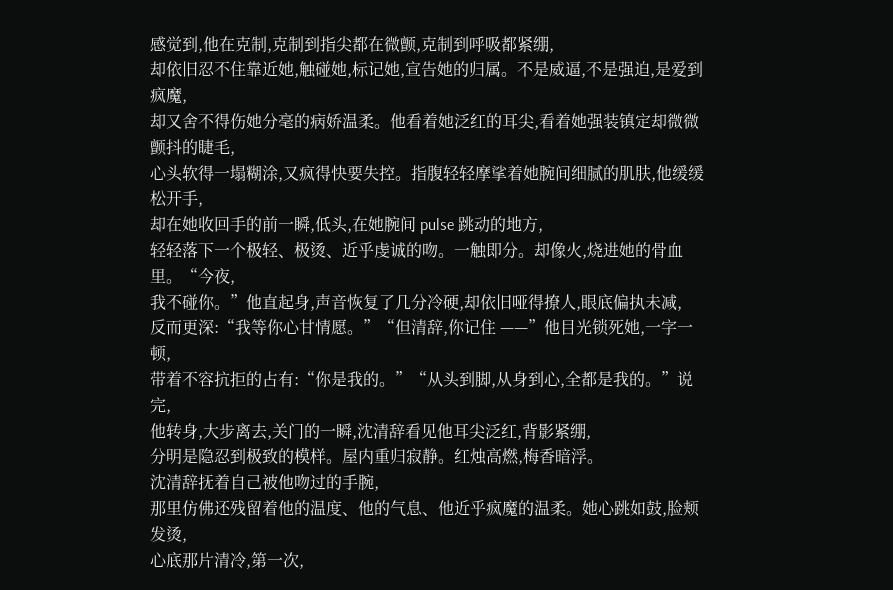感觉到,他在克制,克制到指尖都在微颤,克制到呼吸都紧绷,
却依旧忍不住靠近她,触碰她,标记她,宣告她的归属。不是威逼,不是强迫,是爱到疯魔,
却又舍不得伤她分毫的病娇温柔。他看着她泛红的耳尖,看着她强装镇定却微微颤抖的睫毛,
心头软得一塌糊涂,又疯得快要失控。指腹轻轻摩挲着她腕间细腻的肌肤,他缓缓松开手,
却在她收回手的前一瞬,低头,在她腕间 pulse 跳动的地方,
轻轻落下一个极轻、极烫、近乎虔诚的吻。一触即分。却像火,烧进她的骨血里。“今夜,
我不碰你。”他直起身,声音恢复了几分冷硬,却依旧哑得撩人,眼底偏执未减,
反而更深:“我等你心甘情愿。”“但清辞,你记住 ——”他目光锁死她,一字一顿,
带着不容抗拒的占有:“你是我的。”“从头到脚,从身到心,全都是我的。”说完,
他转身,大步离去,关门的一瞬,沈清辞看见他耳尖泛红,背影紧绷,
分明是隐忍到极致的模样。屋内重归寂静。红烛高燃,梅香暗浮。
沈清辞抚着自己被他吻过的手腕,
那里仿佛还残留着他的温度、他的气息、他近乎疯魔的温柔。她心跳如鼓,脸颊发烫,
心底那片清冷,第一次,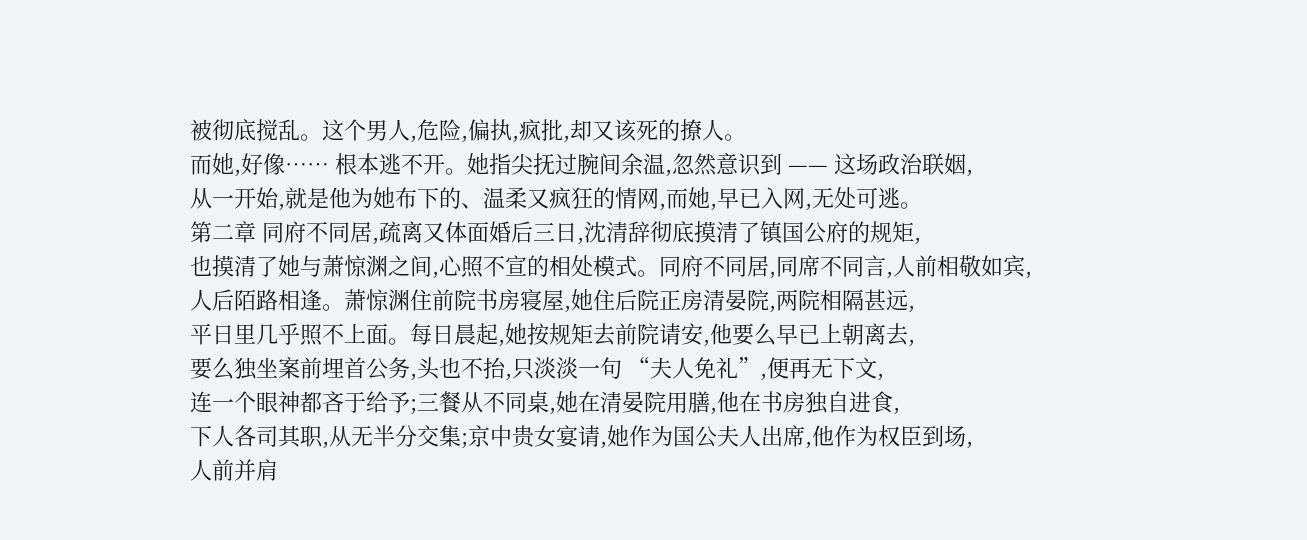被彻底搅乱。这个男人,危险,偏执,疯批,却又该死的撩人。
而她,好像…… 根本逃不开。她指尖抚过腕间余温,忽然意识到 —— 这场政治联姻,
从一开始,就是他为她布下的、温柔又疯狂的情网,而她,早已入网,无处可逃。
第二章 同府不同居,疏离又体面婚后三日,沈清辞彻底摸清了镇国公府的规矩,
也摸清了她与萧惊渊之间,心照不宣的相处模式。同府不同居,同席不同言,人前相敬如宾,
人后陌路相逢。萧惊渊住前院书房寝屋,她住后院正房清晏院,两院相隔甚远,
平日里几乎照不上面。每日晨起,她按规矩去前院请安,他要么早已上朝离去,
要么独坐案前埋首公务,头也不抬,只淡淡一句 “夫人免礼”,便再无下文,
连一个眼神都吝于给予;三餐从不同桌,她在清晏院用膳,他在书房独自进食,
下人各司其职,从无半分交集;京中贵女宴请,她作为国公夫人出席,他作为权臣到场,
人前并肩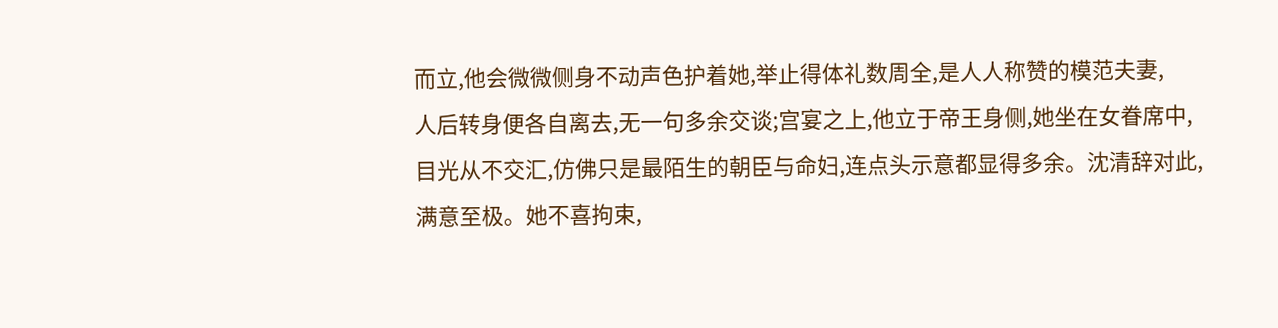而立,他会微微侧身不动声色护着她,举止得体礼数周全,是人人称赞的模范夫妻,
人后转身便各自离去,无一句多余交谈;宫宴之上,他立于帝王身侧,她坐在女眷席中,
目光从不交汇,仿佛只是最陌生的朝臣与命妇,连点头示意都显得多余。沈清辞对此,
满意至极。她不喜拘束,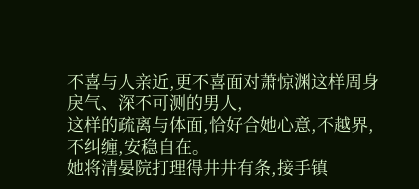不喜与人亲近,更不喜面对萧惊渊这样周身戾气、深不可测的男人,
这样的疏离与体面,恰好合她心意,不越界,不纠缠,安稳自在。
她将清晏院打理得井井有条,接手镇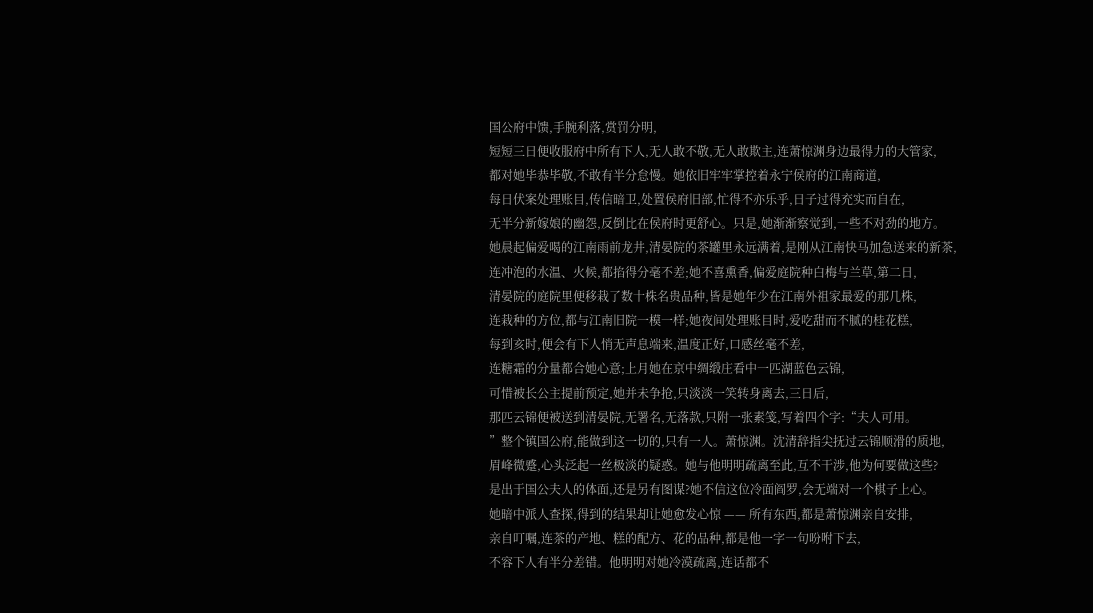国公府中馈,手腕利落,赏罚分明,
短短三日便收服府中所有下人,无人敢不敬,无人敢欺主,连萧惊渊身边最得力的大管家,
都对她毕恭毕敬,不敢有半分怠慢。她依旧牢牢掌控着永宁侯府的江南商道,
每日伏案处理账目,传信暗卫,处置侯府旧部,忙得不亦乐乎,日子过得充实而自在,
无半分新嫁娘的幽怨,反倒比在侯府时更舒心。只是,她渐渐察觉到,一些不对劲的地方。
她晨起偏爱喝的江南雨前龙井,清晏院的茶罐里永远满着,是刚从江南快马加急送来的新茶,
连冲泡的水温、火候,都掐得分毫不差;她不喜熏香,偏爱庭院种白梅与兰草,第二日,
清晏院的庭院里便移栽了数十株名贵品种,皆是她年少在江南外祖家最爱的那几株,
连栽种的方位,都与江南旧院一模一样;她夜间处理账目时,爱吃甜而不腻的桂花糕,
每到亥时,便会有下人悄无声息端来,温度正好,口感丝毫不差,
连糖霜的分量都合她心意;上月她在京中绸缎庄看中一匹湖蓝色云锦,
可惜被长公主提前预定,她并未争抢,只淡淡一笑转身离去,三日后,
那匹云锦便被送到清晏院,无署名,无落款,只附一张素笺,写着四个字:“夫人可用。
”整个镇国公府,能做到这一切的,只有一人。萧惊渊。沈清辞指尖抚过云锦顺滑的质地,
眉峰微蹙,心头泛起一丝极淡的疑惑。她与他明明疏离至此,互不干涉,他为何要做这些?
是出于国公夫人的体面,还是另有图谋?她不信这位冷面阎罗,会无端对一个棋子上心。
她暗中派人查探,得到的结果却让她愈发心惊 —— 所有东西,都是萧惊渊亲自安排,
亲自叮嘱,连茶的产地、糕的配方、花的品种,都是他一字一句吩咐下去,
不容下人有半分差错。他明明对她冷漠疏离,连话都不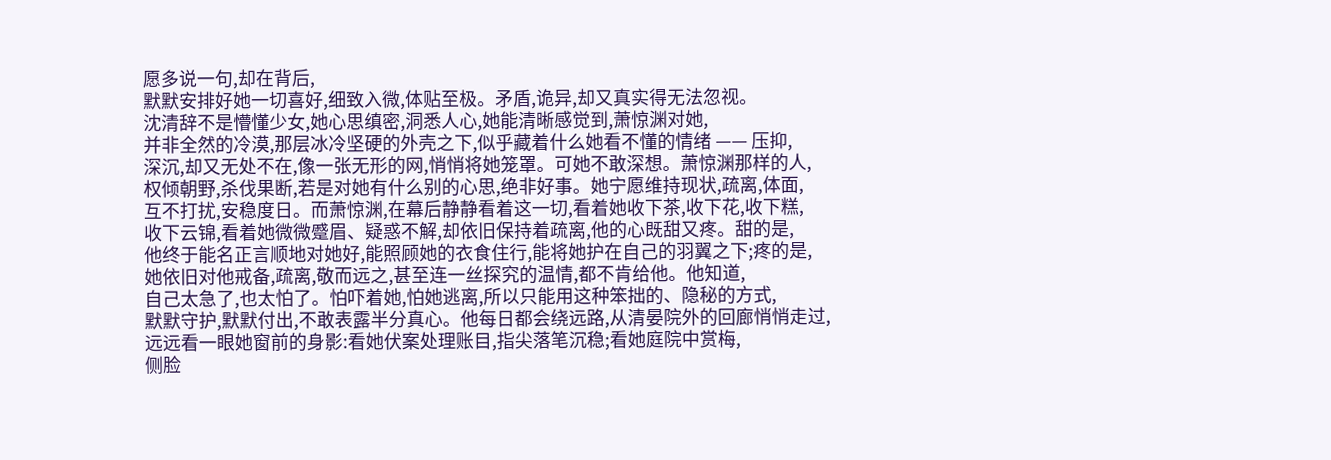愿多说一句,却在背后,
默默安排好她一切喜好,细致入微,体贴至极。矛盾,诡异,却又真实得无法忽视。
沈清辞不是懵懂少女,她心思缜密,洞悉人心,她能清晰感觉到,萧惊渊对她,
并非全然的冷漠,那层冰冷坚硬的外壳之下,似乎藏着什么她看不懂的情绪 —— 压抑,
深沉,却又无处不在,像一张无形的网,悄悄将她笼罩。可她不敢深想。萧惊渊那样的人,
权倾朝野,杀伐果断,若是对她有什么别的心思,绝非好事。她宁愿维持现状,疏离,体面,
互不打扰,安稳度日。而萧惊渊,在幕后静静看着这一切,看着她收下茶,收下花,收下糕,
收下云锦,看着她微微蹙眉、疑惑不解,却依旧保持着疏离,他的心既甜又疼。甜的是,
他终于能名正言顺地对她好,能照顾她的衣食住行,能将她护在自己的羽翼之下;疼的是,
她依旧对他戒备,疏离,敬而远之,甚至连一丝探究的温情,都不肯给他。他知道,
自己太急了,也太怕了。怕吓着她,怕她逃离,所以只能用这种笨拙的、隐秘的方式,
默默守护,默默付出,不敢表露半分真心。他每日都会绕远路,从清晏院外的回廊悄悄走过,
远远看一眼她窗前的身影:看她伏案处理账目,指尖落笔沉稳;看她庭院中赏梅,
侧脸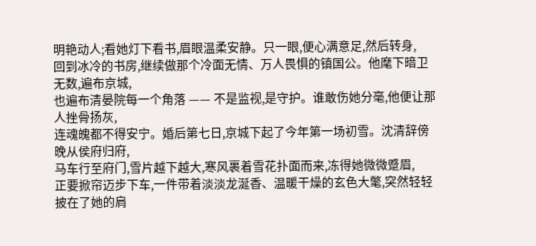明艳动人;看她灯下看书,眉眼温柔安静。只一眼,便心满意足,然后转身,
回到冰冷的书房,继续做那个冷面无情、万人畏惧的镇国公。他麾下暗卫无数,遍布京城,
也遍布清晏院每一个角落 —— 不是监视,是守护。谁敢伤她分毫,他便让那人挫骨扬灰,
连魂魄都不得安宁。婚后第七日,京城下起了今年第一场初雪。沈清辞傍晚从侯府归府,
马车行至府门,雪片越下越大,寒风裹着雪花扑面而来,冻得她微微蹙眉,
正要掀帘迈步下车,一件带着淡淡龙涎香、温暖干燥的玄色大氅,突然轻轻披在了她的肩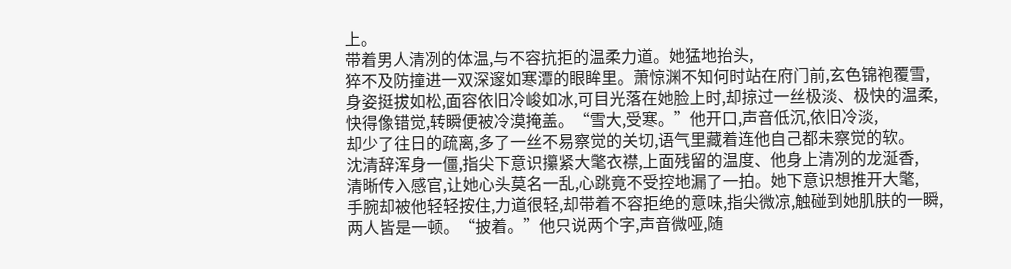上。
带着男人清冽的体温,与不容抗拒的温柔力道。她猛地抬头,
猝不及防撞进一双深邃如寒潭的眼眸里。萧惊渊不知何时站在府门前,玄色锦袍覆雪,
身姿挺拔如松,面容依旧冷峻如冰,可目光落在她脸上时,却掠过一丝极淡、极快的温柔,
快得像错觉,转瞬便被冷漠掩盖。“雪大,受寒。”他开口,声音低沉,依旧冷淡,
却少了往日的疏离,多了一丝不易察觉的关切,语气里藏着连他自己都未察觉的软。
沈清辞浑身一僵,指尖下意识攥紧大氅衣襟,上面残留的温度、他身上清冽的龙涎香,
清晰传入感官,让她心头莫名一乱,心跳竟不受控地漏了一拍。她下意识想推开大氅,
手腕却被他轻轻按住,力道很轻,却带着不容拒绝的意味,指尖微凉,触碰到她肌肤的一瞬,
两人皆是一顿。“披着。”他只说两个字,声音微哑,随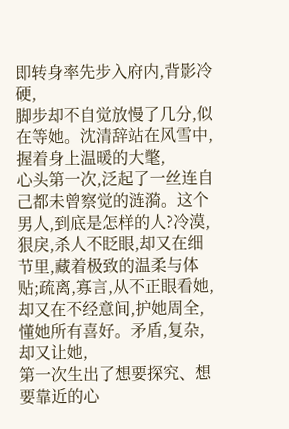即转身率先步入府内,背影冷硬,
脚步却不自觉放慢了几分,似在等她。沈清辞站在风雪中,握着身上温暖的大氅,
心头第一次,泛起了一丝连自己都未曾察觉的涟漪。这个男人,到底是怎样的人?冷漠,
狠戾,杀人不眨眼,却又在细节里,藏着极致的温柔与体贴;疏离,寡言,从不正眼看她,
却又在不经意间,护她周全,懂她所有喜好。矛盾,复杂,却又让她,
第一次生出了想要探究、想要靠近的心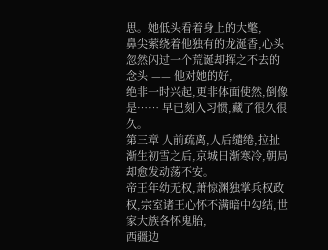思。她低头看着身上的大氅,
鼻尖萦绕着他独有的龙涎香,心头忽然闪过一个荒诞却挥之不去的念头 —— 他对她的好,
绝非一时兴起,更非体面使然,倒像是…… 早已刻入习惯,藏了很久很久。
第三章 人前疏离,人后缱绻,拉扯渐生初雪之后,京城日渐寒冷,朝局却愈发动荡不安。
帝王年幼无权,萧惊渊独掌兵权政权,宗室诸王心怀不满暗中勾结,世家大族各怀鬼胎,
西疆边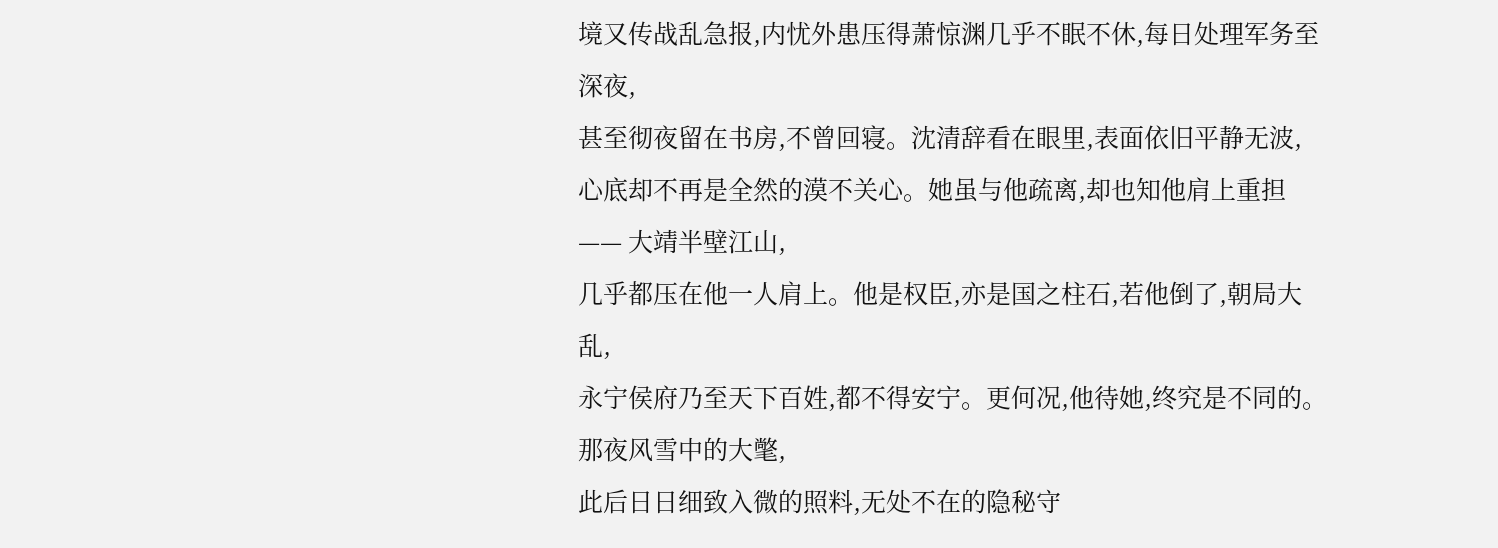境又传战乱急报,内忧外患压得萧惊渊几乎不眠不休,每日处理军务至深夜,
甚至彻夜留在书房,不曾回寝。沈清辞看在眼里,表面依旧平静无波,
心底却不再是全然的漠不关心。她虽与他疏离,却也知他肩上重担 —— 大靖半壁江山,
几乎都压在他一人肩上。他是权臣,亦是国之柱石,若他倒了,朝局大乱,
永宁侯府乃至天下百姓,都不得安宁。更何况,他待她,终究是不同的。那夜风雪中的大氅,
此后日日细致入微的照料,无处不在的隐秘守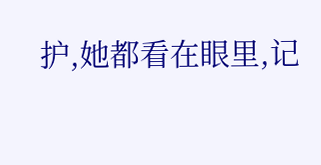护,她都看在眼里,记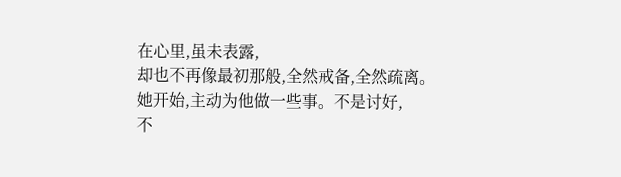在心里,虽未表露,
却也不再像最初那般,全然戒备,全然疏离。她开始,主动为他做一些事。不是讨好,
不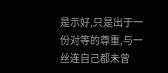是示好,只是出于一份对等的尊重,与一丝连自己都未曾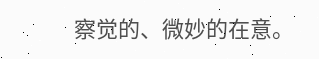察觉的、微妙的在意。